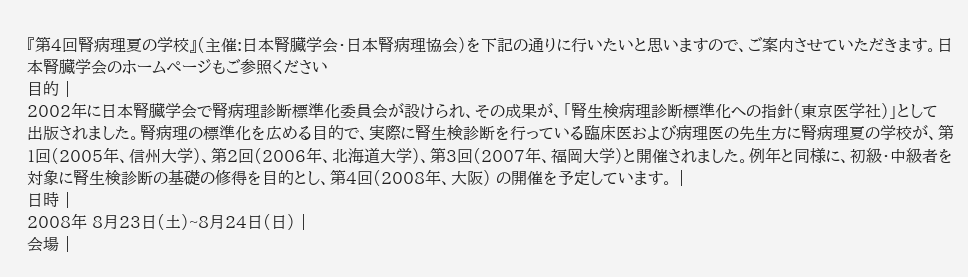『第4回腎病理夏の学校』(主催:日本腎臓学会・日本腎病理協会)を下記の通りに行いたいと思いますので、ご案内させていただきます。日本腎臓学会のホームページもご参照ください
目的 |
2002年に日本腎臓学会で腎病理診断標準化委員会が設けられ、その成果が、「腎生検病理診断標準化への指針(東京医学社)」として 出版されました。腎病理の標準化を広める目的で、実際に腎生検診断を行っている臨床医および病理医の先生方に腎病理夏の学校が、第1回(2005年、信州大学)、第2回(2006年、北海道大学)、第3回(2007年、福岡大学)と開催されました。例年と同様に、初級・中級者を対象に腎生検診断の基礎の修得を目的とし、第4回(2008年、大阪) の開催を予定しています。 |
日時 |
2008年 8月23日(土)~8月24日(日) |
会場 |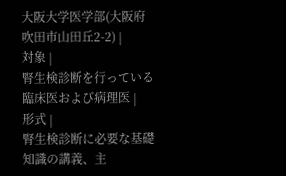大阪大学医学部(大阪府吹田市山田丘2-2) |
対象 |
腎生検診断を行っている臨床医および病理医 |
形式 |
腎生検診断に必要な基礎知識の講義、主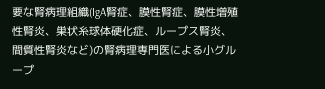要な腎病理組織(IgA腎症、膜性腎症、膜性増殖性腎炎、巣状糸球体硬化症、ループス腎炎、間質性腎炎など)の腎病理専門医による小グループ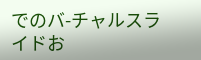でのバ-チャルスライドお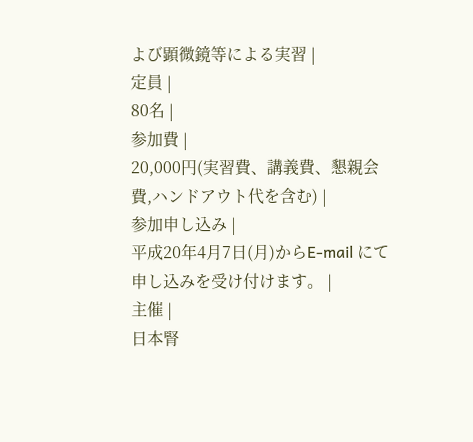よび顕微鏡等による実習 |
定員 |
80名 |
参加費 |
20,000円(実習費、講義費、懇親会費,ハンドアウト代を含む) |
参加申し込み |
平成20年4月7日(月)からE-mail にて申し込みを受け付けます。 |
主催 |
日本腎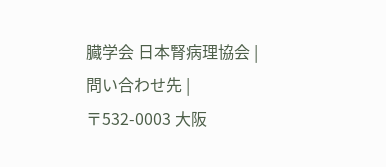臓学会 日本腎病理協会 |
問い合わせ先 |
〒532-0003 大阪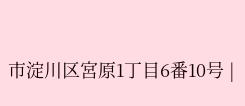市淀川区宮原1丁目6番10号 |